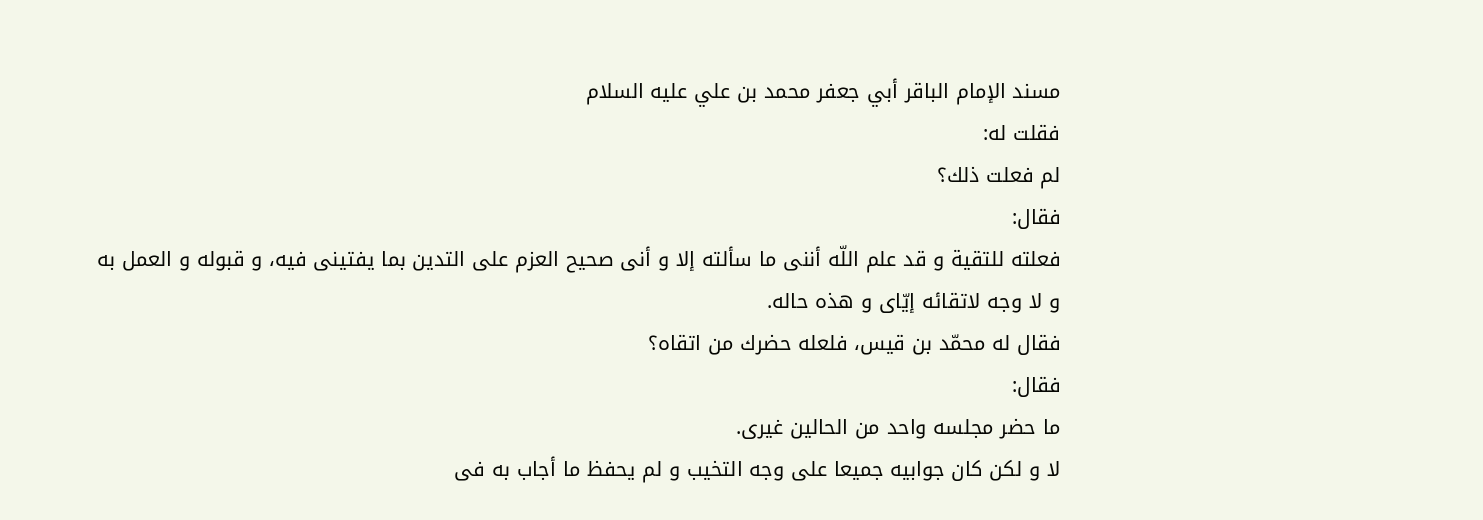مسند الإمام الباقر أبي جعفر محمد بن علي عليه السلام
فقلت له:
لم فعلت ذلك؟
فقال:
فعلته للتقية و قد علم اللّه أننى ما سألته إلا و أنى صحيح العزم على التدين بما يفتينى فيه، و قبوله و العمل به و لا وجه لاتقائه إيّاى و هذه حاله.
فقال له محمّد بن قيس، فلعله حضرك من اتقاه؟
فقال:
ما حضر مجلسه واحد من الحالين غيرى.
لا و لكن كان جوابيه جميعا على وجه التخيب و لم يحفظ ما أجاب به فى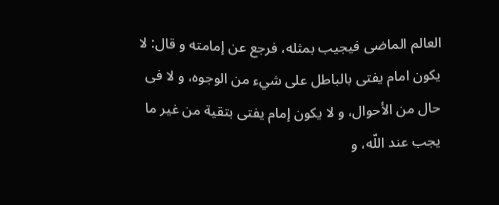العالم الماضى فيجيب بمثله، فرجع عن إمامته و قال: لا يكون امام يفتى بالباطل على شيء من الوجوه، و لا فى حال من الأحوال، و لا يكون إمام يفتى بتقية من غير ما يجب عند اللّه، و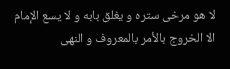لا هو مرخى ستره و يغلق بابه و لا يسع الإمام الا الخروج بالأمر بالمعروف و النهى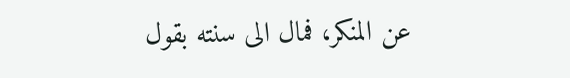عن المنكر، فمال الى سنته بقول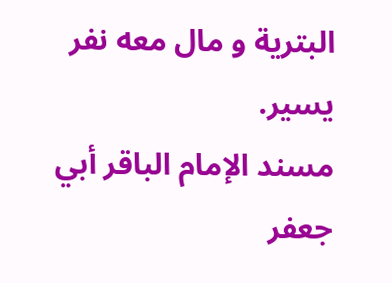البترية و مال معه نفر يسير.
مسند الإمام الباقر أبي جعفر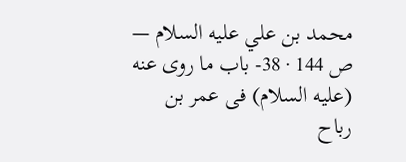محمد بن علي عليه السلام — ص 144 · 38- باب ما روى عنه (عليه السلام) فى عمر بن رباح